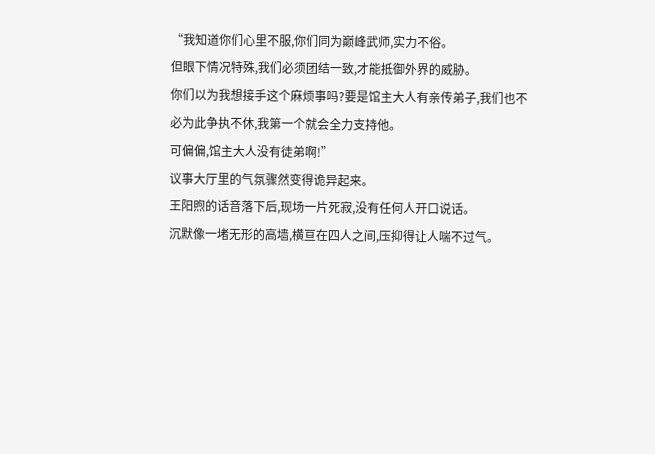“我知道你们心里不服,你们同为巅峰武师,实力不俗。
但眼下情况特殊,我们必须团结一致,才能抵御外界的威胁。
你们以为我想接手这个麻烦事吗?要是馆主大人有亲传弟子,我们也不必为此争执不休,我第一个就会全力支持他。
可偏偏,馆主大人没有徒弟啊!”
议事大厅里的气氛骤然变得诡异起来。
王阳煦的话音落下后,现场一片死寂,没有任何人开口说话。
沉默像一堵无形的高墙,横亘在四人之间,压抑得让人喘不过气。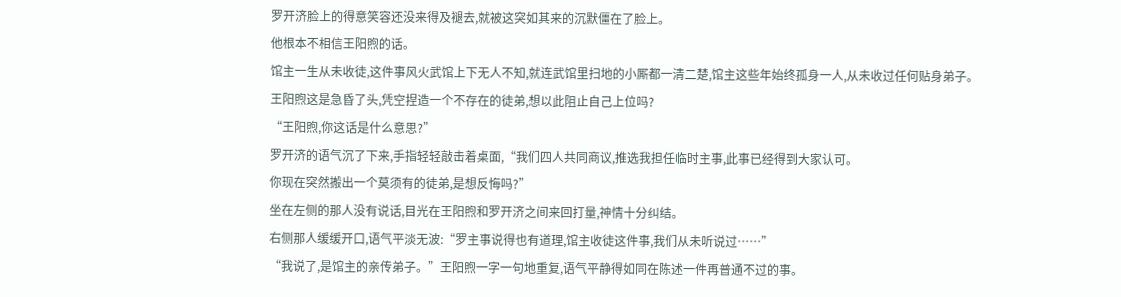罗开济脸上的得意笑容还没来得及褪去,就被这突如其来的沉默僵在了脸上。
他根本不相信王阳煦的话。
馆主一生从未收徒,这件事风火武馆上下无人不知,就连武馆里扫地的小厮都一清二楚,馆主这些年始终孤身一人,从未收过任何贴身弟子。
王阳煦这是急昏了头,凭空捏造一个不存在的徒弟,想以此阻止自己上位吗?
“王阳煦,你这话是什么意思?”
罗开济的语气沉了下来,手指轻轻敲击着桌面,“我们四人共同商议,推选我担任临时主事,此事已经得到大家认可。
你现在突然搬出一个莫须有的徒弟,是想反悔吗?”
坐在左侧的那人没有说话,目光在王阳煦和罗开济之间来回打量,神情十分纠结。
右侧那人缓缓开口,语气平淡无波:“罗主事说得也有道理,馆主收徒这件事,我们从未听说过……”
“我说了,是馆主的亲传弟子。”王阳煦一字一句地重复,语气平静得如同在陈述一件再普通不过的事。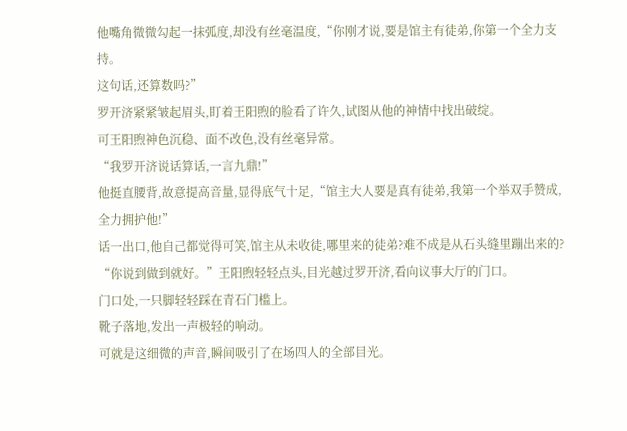他嘴角微微勾起一抹弧度,却没有丝毫温度,“你刚才说,要是馆主有徒弟,你第一个全力支持。
这句话,还算数吗?”
罗开济紧紧皱起眉头,盯着王阳煦的脸看了许久,试图从他的神情中找出破绽。
可王阳煦神色沉稳、面不改色,没有丝毫异常。
“我罗开济说话算话,一言九鼎!”
他挺直腰背,故意提高音量,显得底气十足,“馆主大人要是真有徒弟,我第一个举双手赞成,全力拥护他!”
话一出口,他自己都觉得可笑,馆主从未收徒,哪里来的徒弟?难不成是从石头缝里蹦出来的?
“你说到做到就好。”王阳煦轻轻点头,目光越过罗开济,看向议事大厅的门口。
门口处,一只脚轻轻踩在青石门槛上。
靴子落地,发出一声极轻的响动。
可就是这细微的声音,瞬间吸引了在场四人的全部目光。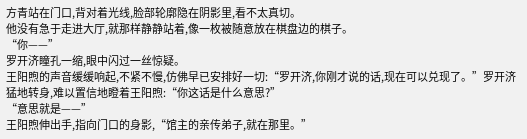方青站在门口,背对着光线,脸部轮廓隐在阴影里,看不太真切。
他没有急于走进大厅,就那样静静站着,像一枚被随意放在棋盘边的棋子。
“你——”
罗开济瞳孔一缩,眼中闪过一丝惊疑。
王阳煦的声音缓缓响起,不紧不慢,仿佛早已安排好一切:“罗开济,你刚才说的话,现在可以兑现了。”罗开济猛地转身,难以置信地瞪着王阳煦:“你这话是什么意思?”
“意思就是——”
王阳煦伸出手,指向门口的身影,“馆主的亲传弟子,就在那里。”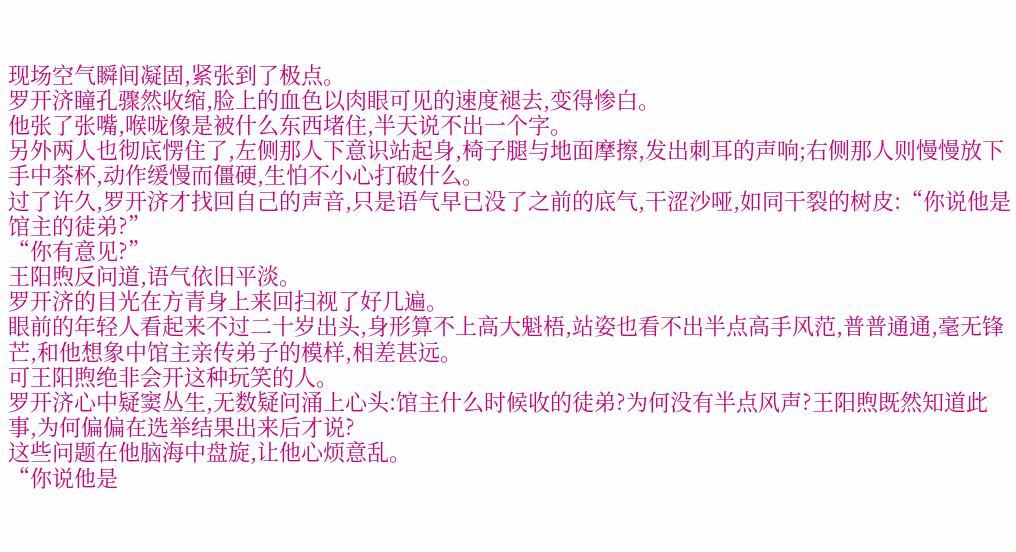现场空气瞬间凝固,紧张到了极点。
罗开济瞳孔骤然收缩,脸上的血色以肉眼可见的速度褪去,变得惨白。
他张了张嘴,喉咙像是被什么东西堵住,半天说不出一个字。
另外两人也彻底愣住了,左侧那人下意识站起身,椅子腿与地面摩擦,发出刺耳的声响;右侧那人则慢慢放下手中茶杯,动作缓慢而僵硬,生怕不小心打破什么。
过了许久,罗开济才找回自己的声音,只是语气早已没了之前的底气,干涩沙哑,如同干裂的树皮:“你说他是馆主的徒弟?”
“你有意见?”
王阳煦反问道,语气依旧平淡。
罗开济的目光在方青身上来回扫视了好几遍。
眼前的年轻人看起来不过二十岁出头,身形算不上高大魁梧,站姿也看不出半点高手风范,普普通通,毫无锋芒,和他想象中馆主亲传弟子的模样,相差甚远。
可王阳煦绝非会开这种玩笑的人。
罗开济心中疑窦丛生,无数疑问涌上心头:馆主什么时候收的徒弟?为何没有半点风声?王阳煦既然知道此事,为何偏偏在选举结果出来后才说?
这些问题在他脑海中盘旋,让他心烦意乱。
“你说他是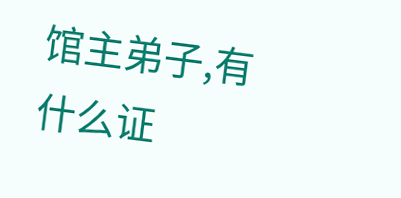馆主弟子,有什么证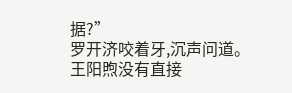据?”
罗开济咬着牙,沉声问道。
王阳煦没有直接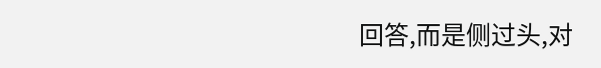回答,而是侧过头,对